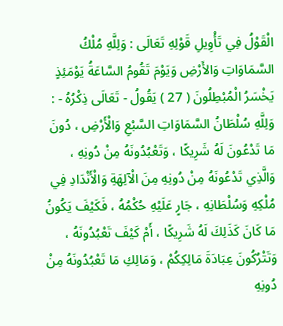الْقَوْلُ فِي تَأْوِيلِ قَوْلِهِ تَعَالَى : وَلِلَّهِ مُلْكُ السَّمَاوَاتِ وَالأَرْضِ وَيَوْمَ تَقُومُ السَّاعَةُ يَوْمَئِذٍ يَخْسَرُ الْمُبْطِلُونَ ( 27 ) يَقُولُ - تَعَالَى ذِكْرُهُ - : وَلِلَّهِ سُلْطَانُ السَّمَاوَاتِ السَّبْعِ وَالْأَرْضِ ، دُونَ مَا تَدْعُونَ لَهُ شَرِيكًا ، وَتَعْبُدُونَهُ مِنْ دُونِهِ ، وَالَّذِي تَدْعُونَهُ مِنْ دُونِهِ مِنَ الْآلِهَةِ وَالْأَنْدَادِ فِي مُلْكِهِ وَسُلْطَانِهِ ، جَارٍ عَلَيْهِ حُكْمُهُ ، فَكَيْفَ يَكُونُ مَا كَانَ كَذَلِكَ لَهُ شَرِيكًا ، أَمْ كَيْفَ تَعْبُدُونَهُ ، وَتَتْرُكُونَ عِبَادَةَ مَالِكِكُمْ ، وَمَالِكِ مَا تَعْبُدُونَهُ مِنْ دُونِهِ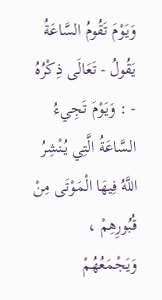وَيَوْمَ تَقُومُ السَّاعَةُ يَقُولُ - تَعَالَى ذِكْرُهُ - : وَيَوْمَ تَجِيءُ السَّاعَةُ الَّتِي يُنْشِرُ اللَّهُ فِيهَا الْمَوْتَى مِنْ قُبُورِهِمْ ، وَيَجْمَعُهُمْ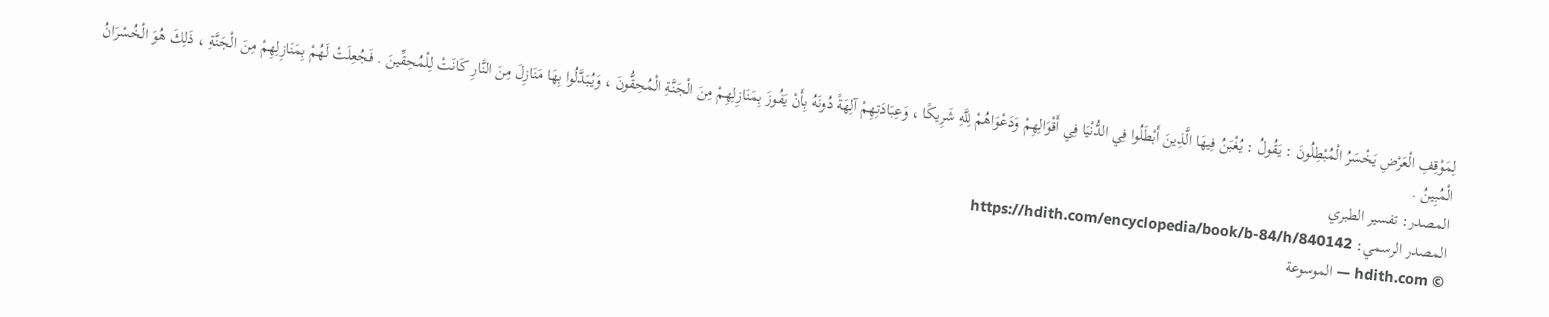لِمَوْقِفِ الْعَرْضِ يَخْسَرُ الْمُبْطِلُونَ : يَقُولُ : يُغْبَنُ فِيهَا الَّذِينَ أَبْطَلُوا فِي الدُّنْيَا فِي أَقْوَالِهِمْ وَدَعْوَاهُمْ لِلَّهِ شَرِيكًا ، وَعِبَادَتِهِمْ آلِهَةً دُونَهُ بِأَنْ يَفُوزَ بِمَنَازِلِهِمْ مِنَ الْجَنَّةِ الْمُحِقُّونَ ، وَيُبَدَّلُوا بِهَا مَنَازِلَ مِنَ النَّارِ كَانَتْ لِلْمُحِقِّينَ . فَجُعِلَتْ لَهُمْ بِمَنَازِلِهِمْ مِنَ الْجَنَّةِ ، ذَلِكَ هُوَ الْخُسْرَانُ الْمُبِينُ .
المصدر: تفسير الطبري
المصدر الرسمي: https://hdith.com/encyclopedia/book/b-84/h/840142
© hdith.com — الموسوعة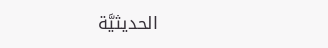الحديثيَّة